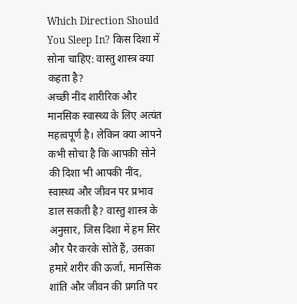Which Direction Should You Sleep In? किस दिशा में सोना चाहिए: वास्तु शास्त्र क्या कहता है?
अच्छी नींद शारीरिक और मानसिक स्वास्थ्य के लिए अत्यंत महत्वपूर्ण है। लेकिन क्या आपने कभी सोचा है कि आपकी सोने की दिशा भी आपकी नींद, स्वास्थ्य और जीवन पर प्रभाव डाल सकती है? वास्तु शास्त्र के अनुसार, जिस दिशा में हम सिर और पैर करके सोते हैं, उसका हमारे शरीर की ऊर्जा, मानसिक शांति और जीवन की प्रगति पर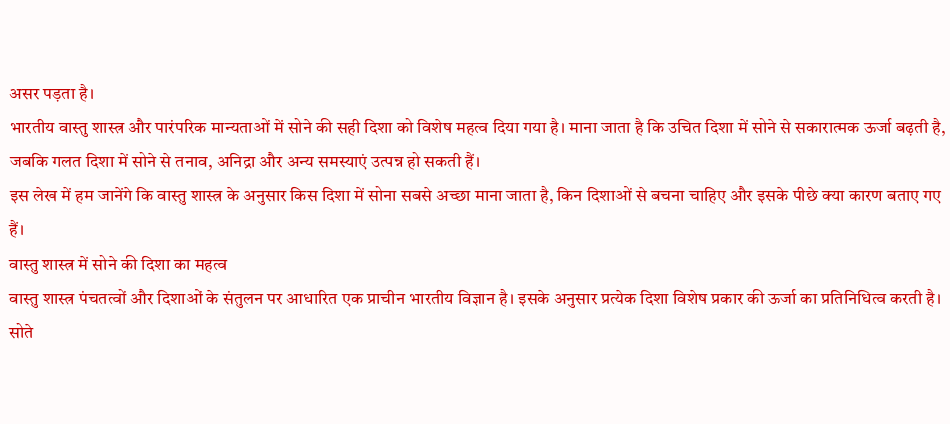असर पड़ता है।
भारतीय वास्तु शास्त्र और पारंपरिक मान्यताओं में सोने की सही दिशा को विशेष महत्व दिया गया है। माना जाता है कि उचित दिशा में सोने से सकारात्मक ऊर्जा बढ़ती है, जबकि गलत दिशा में सोने से तनाव, अनिद्रा और अन्य समस्याएं उत्पन्न हो सकती हैं।
इस लेख में हम जानेंगे कि वास्तु शास्त्र के अनुसार किस दिशा में सोना सबसे अच्छा माना जाता है, किन दिशाओं से बचना चाहिए और इसके पीछे क्या कारण बताए गए हैं।
वास्तु शास्त्र में सोने की दिशा का महत्व
वास्तु शास्त्र पंचतत्वों और दिशाओं के संतुलन पर आधारित एक प्राचीन भारतीय विज्ञान है। इसके अनुसार प्रत्येक दिशा विशेष प्रकार की ऊर्जा का प्रतिनिधित्व करती है। सोते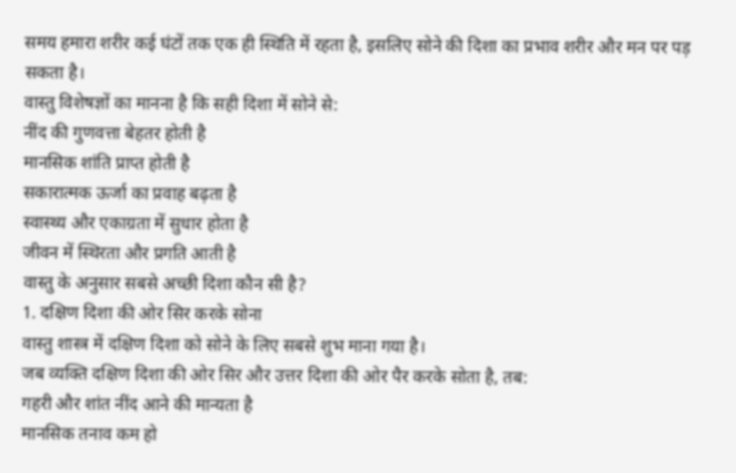समय हमारा शरीर कई घंटों तक एक ही स्थिति में रहता है, इसलिए सोने की दिशा का प्रभाव शरीर और मन पर पड़ सकता है।
वास्तु विशेषज्ञों का मानना है कि सही दिशा में सोने से:
नींद की गुणवत्ता बेहतर होती है
मानसिक शांति प्राप्त होती है
सकारात्मक ऊर्जा का प्रवाह बढ़ता है
स्वास्थ्य और एकाग्रता में सुधार होता है
जीवन में स्थिरता और प्रगति आती है
वास्तु के अनुसार सबसे अच्छी दिशा कौन सी है?
1. दक्षिण दिशा की ओर सिर करके सोना
वास्तु शास्त्र में दक्षिण दिशा को सोने के लिए सबसे शुभ माना गया है।
जब व्यक्ति दक्षिण दिशा की ओर सिर और उत्तर दिशा की ओर पैर करके सोता है, तब:
गहरी और शांत नींद आने की मान्यता है
मानसिक तनाव कम हो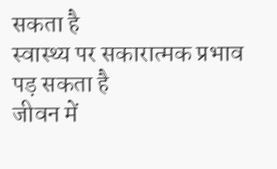सकता है
स्वास्थ्य पर सकारात्मक प्रभाव पड़ सकता है
जीवन में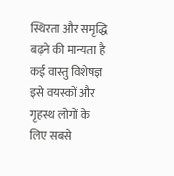स्थिरता और समृद्धि बढ़ने की मान्यता है
कई वास्तु विशेषज्ञ इसे वयस्कों और गृहस्थ लोगों के लिए सबसे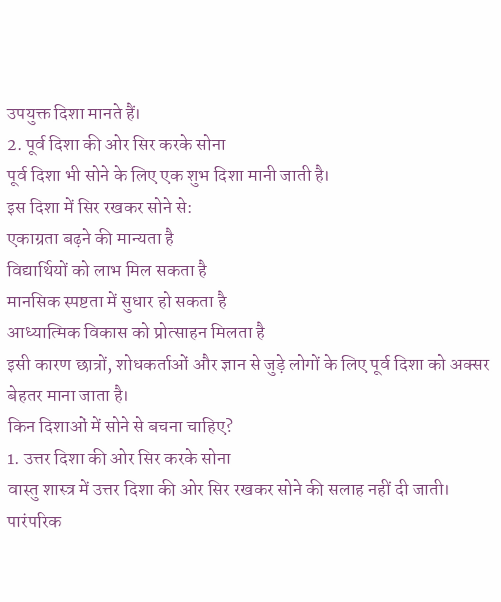उपयुक्त दिशा मानते हैं।
2. पूर्व दिशा की ओर सिर करके सोना
पूर्व दिशा भी सोने के लिए एक शुभ दिशा मानी जाती है।
इस दिशा में सिर रखकर सोने से:
एकाग्रता बढ़ने की मान्यता है
विद्यार्थियों को लाभ मिल सकता है
मानसिक स्पष्टता में सुधार हो सकता है
आध्यात्मिक विकास को प्रोत्साहन मिलता है
इसी कारण छात्रों, शोधकर्ताओं और ज्ञान से जुड़े लोगों के लिए पूर्व दिशा को अक्सर बेहतर माना जाता है।
किन दिशाओं में सोने से बचना चाहिए?
1. उत्तर दिशा की ओर सिर करके सोना
वास्तु शास्त्र में उत्तर दिशा की ओर सिर रखकर सोने की सलाह नहीं दी जाती।
पारंपरिक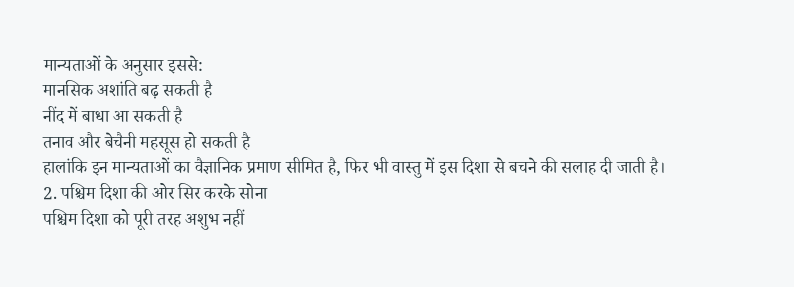मान्यताओं के अनुसार इससे:
मानसिक अशांति बढ़ सकती है
नींद में बाधा आ सकती है
तनाव और बेचैनी महसूस हो सकती है
हालांकि इन मान्यताओं का वैज्ञानिक प्रमाण सीमित है, फिर भी वास्तु में इस दिशा से बचने की सलाह दी जाती है।
2. पश्चिम दिशा की ओर सिर करके सोना
पश्चिम दिशा को पूरी तरह अशुभ नहीं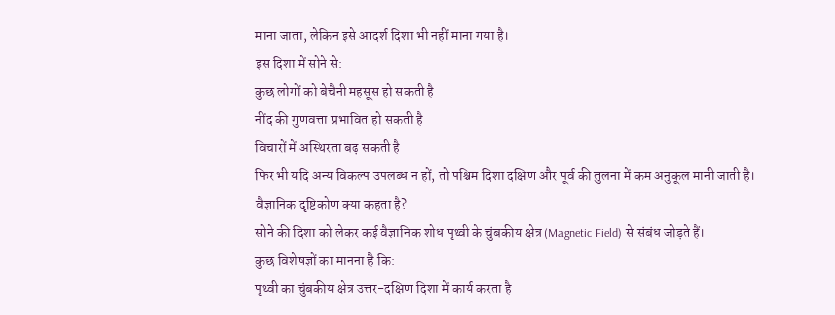माना जाता, लेकिन इसे आदर्श दिशा भी नहीं माना गया है।
इस दिशा में सोने से:
कुछ लोगों को बेचैनी महसूस हो सकती है
नींद की गुणवत्ता प्रभावित हो सकती है
विचारों में अस्थिरता बढ़ सकती है
फिर भी यदि अन्य विकल्प उपलब्ध न हों, तो पश्चिम दिशा दक्षिण और पूर्व की तुलना में कम अनुकूल मानी जाती है।
वैज्ञानिक दृष्टिकोण क्या कहता है?
सोने की दिशा को लेकर कई वैज्ञानिक शोध पृथ्वी के चुंबकीय क्षेत्र (Magnetic Field) से संबंध जोड़ते हैं।
कुछ विशेषज्ञों का मानना है कि:
पृथ्वी का चुंबकीय क्षेत्र उत्तर-दक्षिण दिशा में कार्य करता है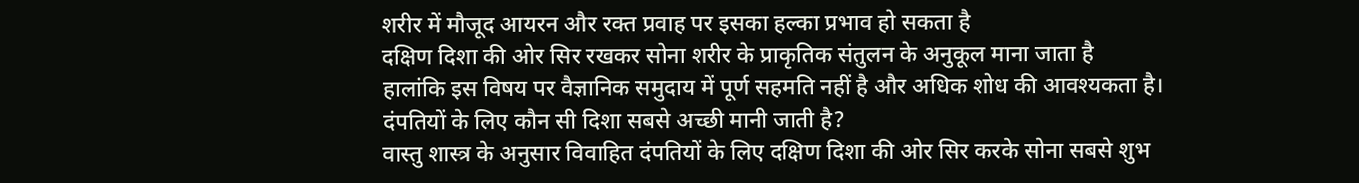शरीर में मौजूद आयरन और रक्त प्रवाह पर इसका हल्का प्रभाव हो सकता है
दक्षिण दिशा की ओर सिर रखकर सोना शरीर के प्राकृतिक संतुलन के अनुकूल माना जाता है
हालांकि इस विषय पर वैज्ञानिक समुदाय में पूर्ण सहमति नहीं है और अधिक शोध की आवश्यकता है।
दंपतियों के लिए कौन सी दिशा सबसे अच्छी मानी जाती है?
वास्तु शास्त्र के अनुसार विवाहित दंपतियों के लिए दक्षिण दिशा की ओर सिर करके सोना सबसे शुभ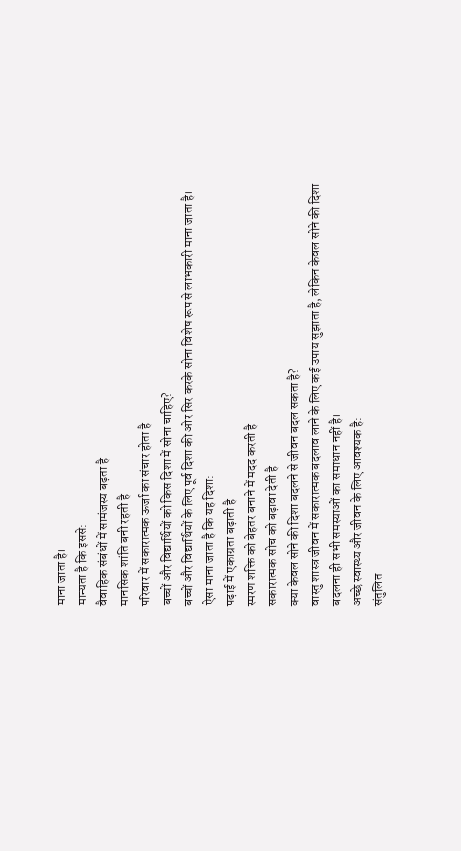माना जाता है।
मान्यता है कि इससे:
वैवाहिक संबंधों में सामंजस्य बढ़ता है
मानसिक शांति बनी रहती है
परिवार में सकारात्मक ऊर्जा का संचार होता है
बच्चों और विद्यार्थियों को किस दिशा में सोना चाहिए?
बच्चों और विद्यार्थियों के लिए पूर्व दिशा की ओर सिर करके सोना विशेष रूप से लाभकारी माना जाता है।
ऐसा माना जाता है कि यह दिशा:
पढ़ाई में एकाग्रता बढ़ाती है
स्मरण शक्ति को बेहतर बनाने में मदद करती है
सकारात्मक सोच को बढ़ावा देती है
क्या केवल सोने की दिशा बदलने से जीवन बदल सकता है?
वास्तु शास्त्र जीवन में सकारात्मक बदलाव लाने के लिए कई उपाय सुझाता है, लेकिन केवल सोने की दिशा बदलना ही सभी समस्याओं का समाधान नहीं है।
अच्छे स्वास्थ्य और जीवन के लिए आवश्यक है:
संतुलित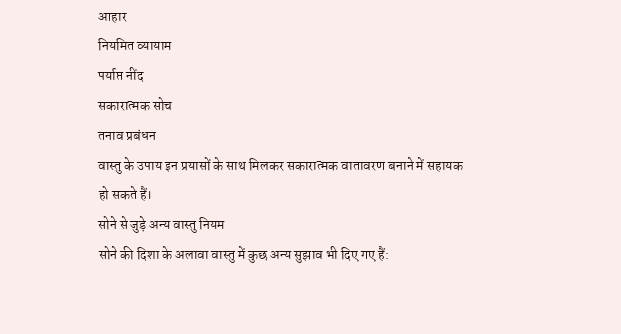आहार
नियमित व्यायाम
पर्याप्त नींद
सकारात्मक सोच
तनाव प्रबंधन
वास्तु के उपाय इन प्रयासों के साथ मिलकर सकारात्मक वातावरण बनाने में सहायक हो सकते हैं।
सोने से जुड़े अन्य वास्तु नियम
सोने की दिशा के अलावा वास्तु में कुछ अन्य सुझाव भी दिए गए हैं: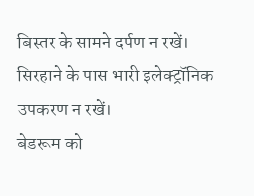बिस्तर के सामने दर्पण न रखें।
सिरहाने के पास भारी इलेक्ट्रॉनिक उपकरण न रखें।
बेडरूम को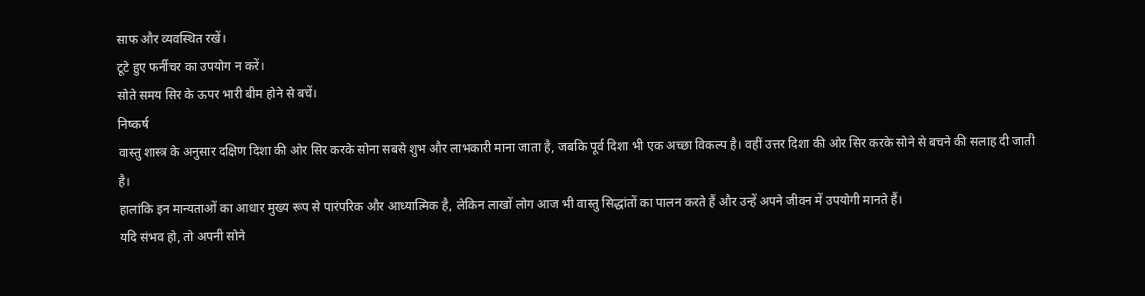साफ और व्यवस्थित रखें।
टूटे हुए फर्नीचर का उपयोग न करें।
सोते समय सिर के ऊपर भारी बीम होने से बचें।
निष्कर्ष
वास्तु शास्त्र के अनुसार दक्षिण दिशा की ओर सिर करके सोना सबसे शुभ और लाभकारी माना जाता है, जबकि पूर्व दिशा भी एक अच्छा विकल्प है। वहीं उत्तर दिशा की ओर सिर करके सोने से बचने की सलाह दी जाती है।
हालांकि इन मान्यताओं का आधार मुख्य रूप से पारंपरिक और आध्यात्मिक है, लेकिन लाखों लोग आज भी वास्तु सिद्धांतों का पालन करते हैं और उन्हें अपने जीवन में उपयोगी मानते हैं।
यदि संभव हो, तो अपनी सोने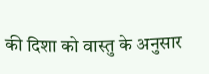की दिशा को वास्तु के अनुसार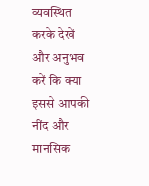व्यवस्थित करके देखें और अनुभव करें कि क्या इससे आपकी नींद और मानसिक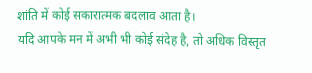शांति में कोई सकारात्मक बदलाव आता है।
यदि आपके मन में अभी भी कोई संदेह है, तो अधिक विस्तृत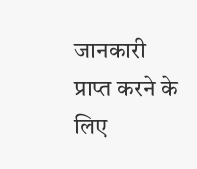जानकारी प्राप्त करने के लिए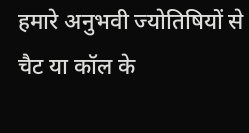हमारे अनुभवी ज्योतिषियों से चैट या कॉल के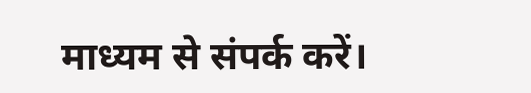माध्यम से संपर्क करें।